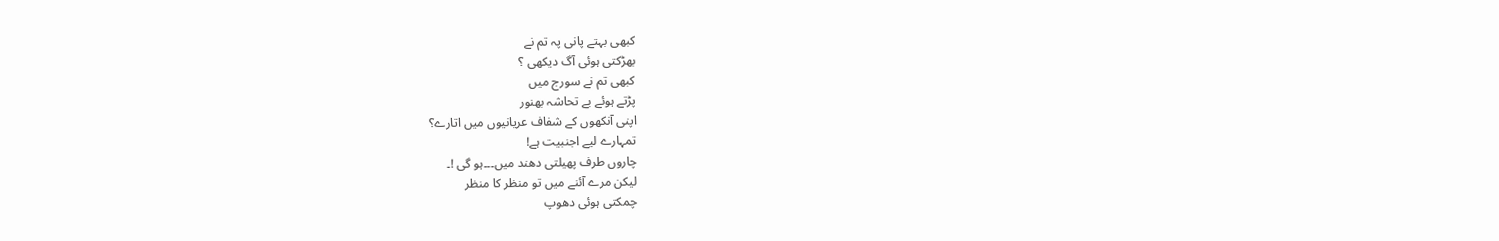کبھی بہتے پانی پہ تم نے
بھڑکتی ہوئی آگ دیکھی ؟
کبھی تم نے سورج میں
پڑتے ہوئے بے تحاشہ بھنور
اپنی آنکھوں کے شفاف عریانیوں میں اتارے؟
تمہارے لیے اجنبیت ہے!
چاروں طرف پھیلتی دھند میں۔۔۔ہو گی !۔
لیکن مرے آئنے میں تو منظر کا منظر
چمکتی ہوئی دھوپ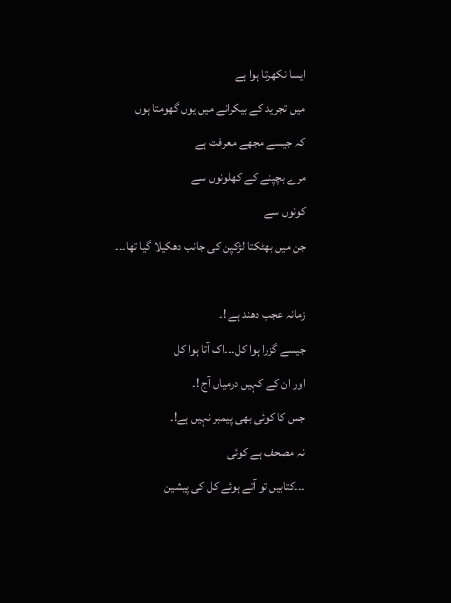ایسا نکھرتا ہوا ہے
میں تجرید کے بیکرانے میں یوں گھومتا ہوں
کہ جیسے مجھے معرفت ہے
مرے بچپنے کے کھلونوں سے
کونوں سے
جن میں بھٹکتا لڑکپن کی جانب دھکیلا گیا تھا۔۔۔

زمانہ عجب دھند ہے !۔
جیسے گزرا ہوا کل۔۔۔اک آتا ہوا کل
اور ان کے کہیں درمیاں آج !۔
جس کا کوئی بھی پیمبر نہیں ہے!۔
نہ مصحف ہے کوئی
۔۔۔کتابیں تو آتے ہوئے کل کی پیشین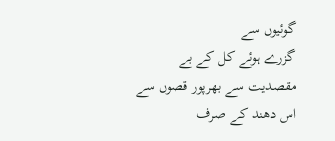گوئیوں سے
گزرے ہوئے کل کے بے مقصدیت سے بھرپور قصوں سے
اس دھند کے صرف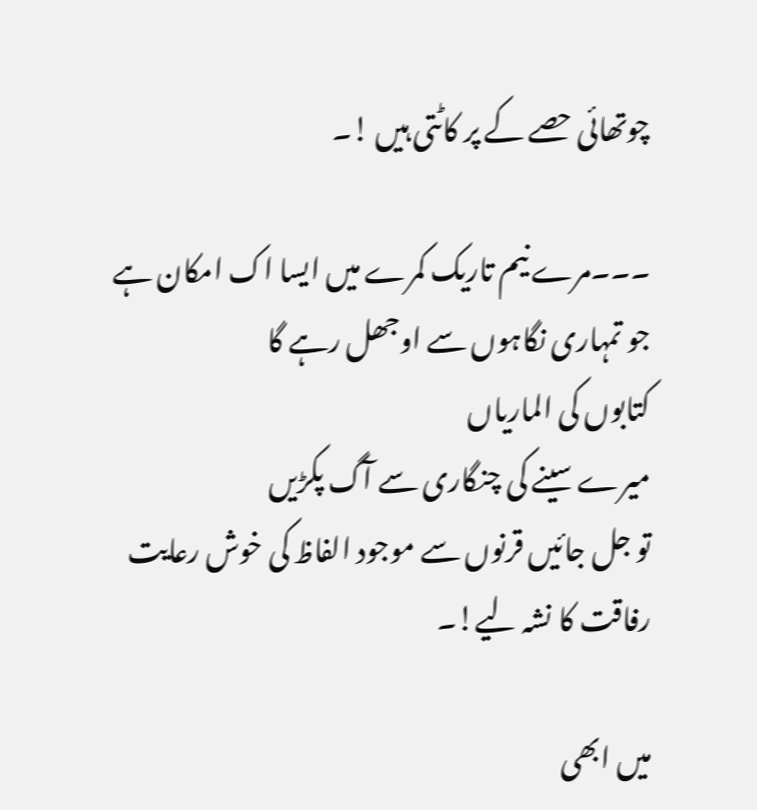چوتھائی حصے کے پر کاٹتی ہیں !۔

۔۔۔مرے نیم تاریک کمرے میں ایسا اک امکان ہے
جو تمہاری نگاہوں سے اوجھل رہے گا
کتابوں کی الماریاں
میرے سینے کی چنگاری سے آگ پکڑیں
تو جل جائیں قرنوں سے موجود الفاظ کی خوش رعایت
رفاقت کا نشہ لیے!۔

میں ابھی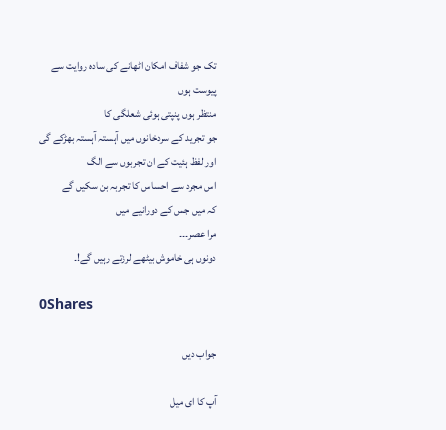تک جو شفاف امکان اٹھانے کی سادہ روایت سے پیوست ہوں
منتظر ہوں پنپتی ہوئی شعلگی کا
جو تجرید کے سردخانوں میں آہستہ آہستہ بھڑکے گی
اور لفظ ہئیت کے ان تجربوں سے الگ
اس مجرد سے احساس کا تجربہ بن سکیں گے
کہ میں جس کے دورانیے میں
مرا عصر۔۔۔
دونوں ہی خاموش بیٹھے لرزتے رہیں گے!۔

0Shares

جواب دیں

آپ کا ای میل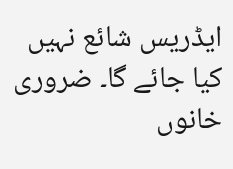ایڈریس شائع نہیں کیا جائے گا۔ ضروری خانوں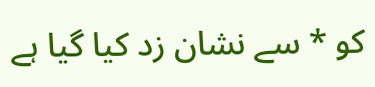کو * سے نشان زد کیا گیا ہے